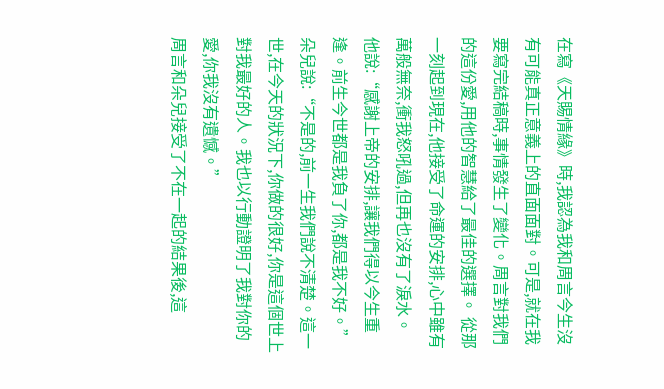在寫《天賜情緣》時,我認為我和周言今生沒有可能真正意義上的直面面對。可是,就在我要寫完結稿時,事情發生了變化。周言對我們的這份愛,用他的智慧給了最佳的選擇。 從那一刻起到現在,他接受了命運的安排,心中雖有萬般無奈,衝我怒吼過,但再也沒有了淚水。
他說:“感謝上帝的安排,讓我們得以今生重逢。前生今世都是我負了你,都是我不好。”
朵兒說:“不是的,前一生我們說不清楚。這一世,在今天的狀況下,你做的很好,你是這個世上對我最好的人。我也以行動證明了我對你的愛,你我沒有遺憾。”
周言和朵兒接受了不在一起的結果後,這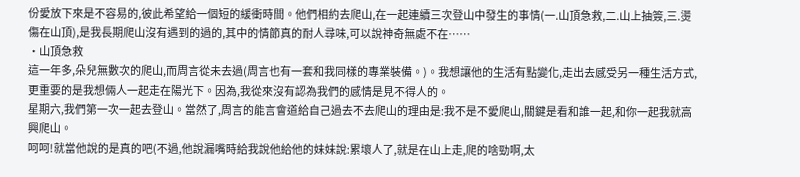份愛放下來是不容易的,彼此希望給一個短的緩衝時間。他們相約去爬山,在一起連續三次登山中發生的事情(一.山頂急救,二.山上抽簽,三.燙傷在山頂),是我長期爬山沒有遇到的過的,其中的情節真的耐人尋味,可以說神奇無處不在……
・山頂急救
這一年多,朵兒無數次的爬山,而周言從未去過(周言也有一套和我同樣的專業裝備。)。我想讓他的生活有點變化,走出去感受另一種生活方式,更重要的是我想倆人一起走在陽光下。因為,我從來沒有認為我們的感情是見不得人的。
星期六,我們第一次一起去登山。當然了,周言的能言會道給自己過去不去爬山的理由是:我不是不愛爬山,關鍵是看和誰一起,和你一起我就高興爬山。
呵呵!就當他說的是真的吧(不過,他說漏嘴時給我說他給他的妹妹說:累壞人了,就是在山上走,爬的啥勁啊,太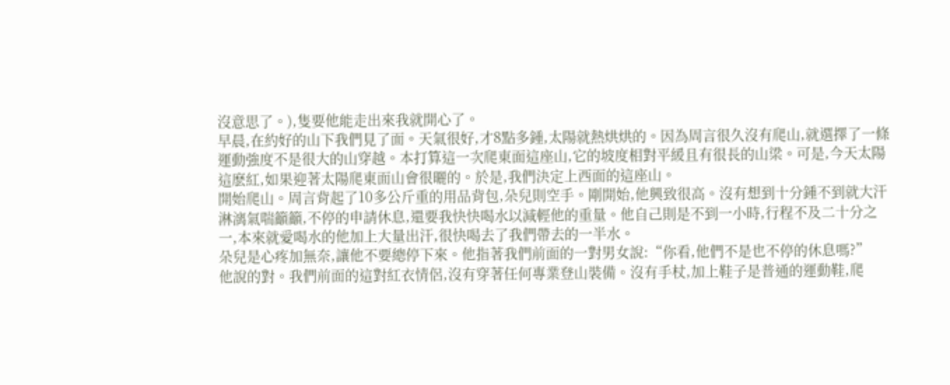沒意思了。),隻要他能走出來我就開心了。
早晨,在約好的山下我們見了面。天氣很好,才8點多鍾,太陽就熱烘烘的。因為周言很久沒有爬山,就選擇了一條運動強度不是很大的山穿越。本打算這一次爬東面這座山,它的坡度相對平緩且有很長的山梁。可是,今天太陽這麽紅,如果迎著太陽爬東面山會很曬的。於是,我們決定上西面的這座山。
開始爬山。周言背起了10多公斤重的用品背包,朵兒則空手。剛開始,他興致很高。沒有想到十分鍾不到就大汗淋漓氣喘籲籲,不停的申請休息,還要我快快喝水以減輕他的重量。他自己則是不到一小時,行程不及二十分之一,本來就愛喝水的他加上大量出汗,很快喝去了我們帶去的一半水。
朵兒是心疼加無奈,讓他不要總停下來。他指著我們前面的一對男女說:“你看,他們不是也不停的休息嗎?”
他說的對。我們前面的這對紅衣情侶,沒有穿著任何專業登山裝備。沒有手杖,加上鞋子是普通的運動鞋,爬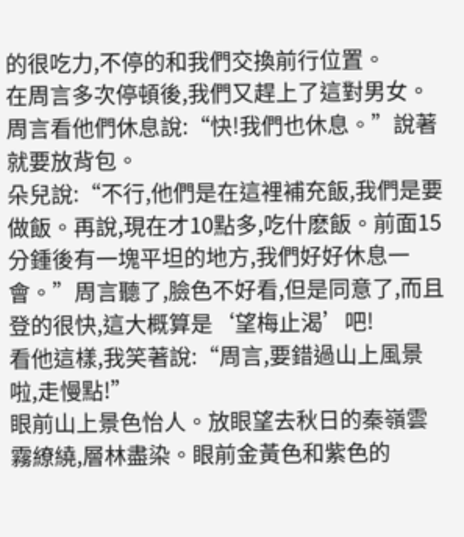的很吃力,不停的和我們交換前行位置。
在周言多次停頓後,我們又趕上了這對男女。周言看他們休息說:“快!我們也休息。”說著就要放背包。
朵兒說:“不行,他們是在這裡補充飯,我們是要做飯。再說,現在才10點多,吃什麽飯。前面15分鍾後有一塊平坦的地方,我們好好休息一會。”周言聽了,臉色不好看,但是同意了,而且登的很快,這大概算是‘望梅止渴’吧!
看他這樣,我笑著說:“周言,要錯過山上風景啦,走慢點!”
眼前山上景色怡人。放眼望去秋日的秦嶺雲霧繚繞,層林盡染。眼前金黃色和紫色的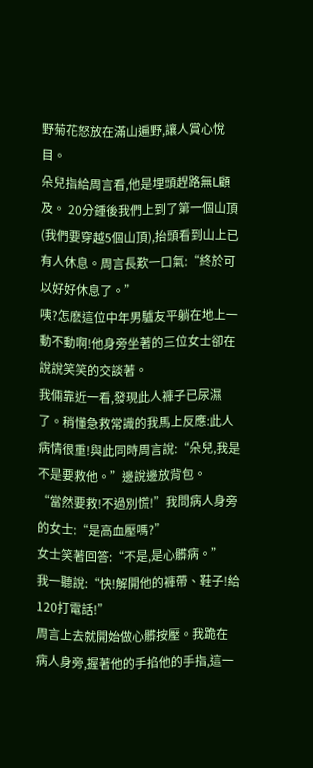野菊花怒放在滿山遍野,讓人賞心悅目。
朵兒指給周言看,他是埋頭趕路無L顧及。 20分鍾後我們上到了第一個山頂(我們要穿越5個山頂),抬頭看到山上已有人休息。周言長歎一口氣:“終於可以好好休息了。”
咦?怎麽這位中年男驢友平躺在地上一動不動啊!他身旁坐著的三位女士卻在說說笑笑的交談著。
我倆靠近一看,發現此人褲子已尿濕了。稍懂急救常識的我馬上反應:此人病情很重!與此同時周言說:“朵兒,我是不是要救他。”邊說邊放背包。
“當然要救!不過別慌!”我問病人身旁的女士:“是高血壓嗎?”
女士笑著回答:“不是,是心髒病。”
我一聽說:“快!解開他的褲帶、鞋子!給120打電話!”
周言上去就開始做心髒按壓。我跪在病人身旁,握著他的手掐他的手指,這一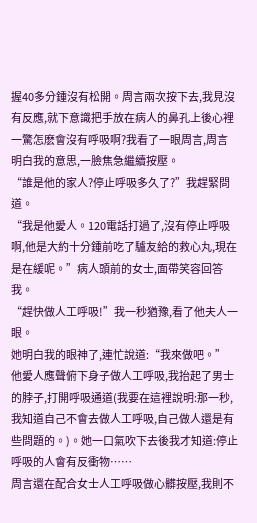握40多分鍾沒有松開。周言兩次按下去,我見沒有反應,就下意識把手放在病人的鼻孔上後心裡一驚怎麽會沒有呼吸啊?我看了一眼周言,周言明白我的意思,一臉焦急繼續按壓。
“誰是他的家人?停止呼吸多久了?”我趕緊問道。
“我是他愛人。120電話打過了,沒有停止呼吸啊,他是大約十分鍾前吃了驢友給的救心丸,現在是在緩呢。”病人頭前的女士,面帶笑容回答我。
“趕快做人工呼吸!”我一秒猶豫,看了他夫人一眼。
她明白我的眼神了,連忙說道:“我來做吧。”
他愛人應聲俯下身子做人工呼吸,我抬起了男士的脖子,打開呼吸通道(我要在這裡說明:那一秒,我知道自己不會去做人工呼吸,自己做人還是有些問題的。)。她一口氣吹下去後我才知道:停止呼吸的人會有反衝物……
周言還在配合女士人工呼吸做心髒按壓,我則不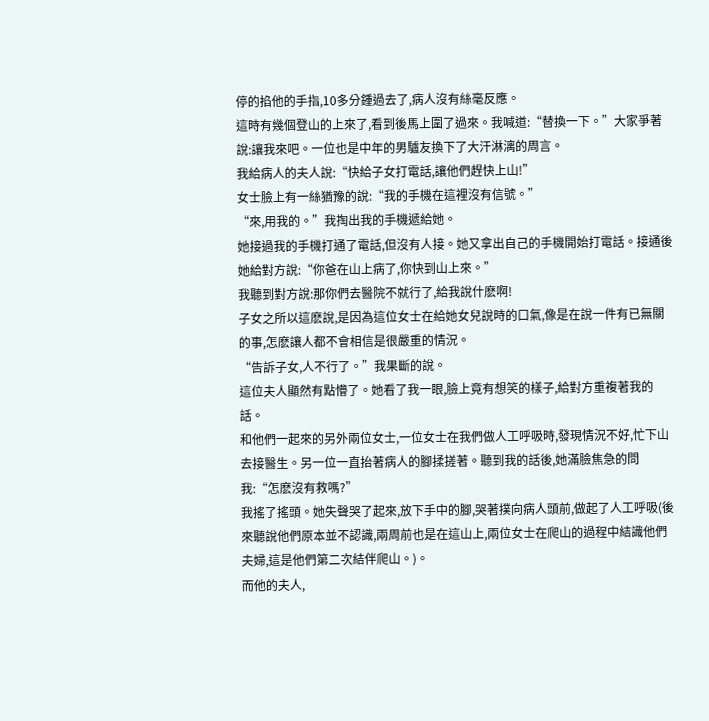停的掐他的手指,10多分鍾過去了,病人沒有絲毫反應。
這時有幾個登山的上來了,看到後馬上圍了過來。我喊道:“替換一下。”大家爭著說:讓我來吧。一位也是中年的男驢友換下了大汗淋漓的周言。
我給病人的夫人說:“快給子女打電話,讓他們趕快上山!”
女士臉上有一絲猶豫的說:“我的手機在這裡沒有信號。”
“來,用我的。”我掏出我的手機遞給她。
她接過我的手機打通了電話,但沒有人接。她又拿出自己的手機開始打電話。接通後她給對方說:“你爸在山上病了,你快到山上來。”
我聽到對方說:那你們去醫院不就行了,給我說什麽啊!
子女之所以這麽說,是因為這位女士在給她女兒說時的口氣,像是在說一件有已無關的事,怎麽讓人都不會相信是很嚴重的情況。
“告訴子女,人不行了。”我果斷的說。
這位夫人顯然有點懵了。她看了我一眼,臉上竟有想笑的樣子,給對方重複著我的話。
和他們一起來的另外兩位女士,一位女士在我們做人工呼吸時,發現情況不好,忙下山去接醫生。另一位一直抬著病人的腳揉搓著。聽到我的話後,她滿臉焦急的問我:“怎麽沒有救嗎?”
我搖了搖頭。她失聲哭了起來,放下手中的腳,哭著撲向病人頭前,做起了人工呼吸(後來聽說他們原本並不認識,兩周前也是在這山上,兩位女士在爬山的過程中結識他們夫婦,這是他們第二次結伴爬山。)。
而他的夫人,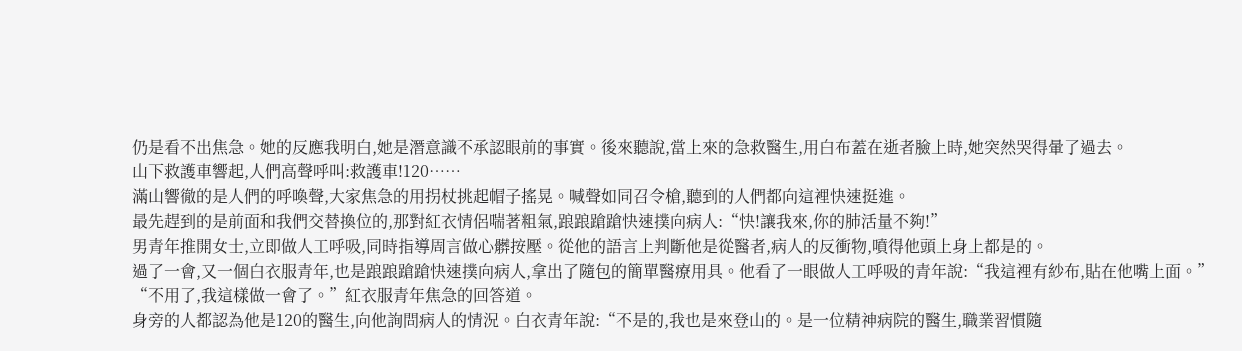仍是看不出焦急。她的反應我明白,她是潛意識不承認眼前的事實。後來聽說,當上來的急救醫生,用白布蓋在逝者臉上時,她突然哭得暈了過去。
山下救護車響起,人們高聲呼叫:救護車!120……
滿山響徹的是人們的呼喚聲,大家焦急的用拐杖挑起帽子搖晃。喊聲如同召令槍,聽到的人們都向這裡快速挺進。
最先趕到的是前面和我們交替換位的,那對紅衣情侶喘著粗氣,踉踉蹌蹌快速撲向病人:“快!讓我來,你的肺活量不夠!”
男青年推開女士,立即做人工呼吸,同時指導周言做心髒按壓。從他的語言上判斷他是從醫者,病人的反衝物,噴得他頭上身上都是的。
過了一會,又一個白衣服青年,也是踉踉蹌蹌快速撲向病人,拿出了隨包的簡單醫療用具。他看了一眼做人工呼吸的青年說:“我這裡有紗布,貼在他嘴上面。”
“不用了,我這樣做一會了。”紅衣服青年焦急的回答道。
身旁的人都認為他是120的醫生,向他詢問病人的情況。白衣青年說:“不是的,我也是來登山的。是一位精神病院的醫生,職業習慣隨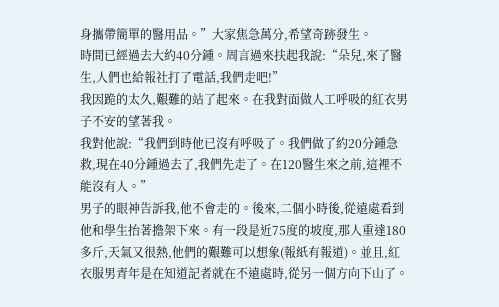身攜帶簡單的醫用品。”大家焦急萬分,希望奇跡發生。
時間已經過去大約40分鍾。周言過來扶起我說:“朵兒,來了醫生,人們也給報社打了電話,我們走吧!”
我因跪的太久,艱難的站了起來。在我對面做人工呼吸的紅衣男子不安的望著我。
我對他說:“我們到時他已沒有呼吸了。我們做了約20分鍾急救,現在40分鍾過去了,我們先走了。在120醫生來之前,這裡不能沒有人。”
男子的眼神告訴我,他不會走的。後來,二個小時後,從遠處看到他和學生抬著擔架下來。有一段是近75度的坡度,那人重達180多斤,天氣又很熱,他們的艱難可以想象(報紙有報道)。並且,紅衣服男青年是在知道記者就在不遠處時,從另一個方向下山了。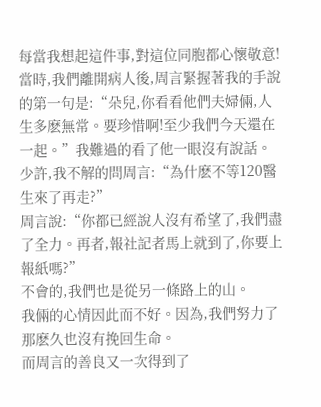每當我想起這件事,對這位同胞都心懷敬意!
當時,我們離開病人後,周言緊握著我的手說的第一句是:“朵兒,你看看他們夫婦倆,人生多麽無常。要珍惜啊!至少我們今天還在一起。”我難過的看了他一眼沒有說話。
少許,我不解的問周言:“為什麽不等120醫生來了再走?”
周言說:“你都已經說人沒有希望了,我們盡了全力。再者,報社記者馬上就到了,你要上報紙嗎?”
不會的,我們也是從另一條路上的山。
我倆的心情因此而不好。因為,我們努力了那麽久也沒有挽回生命。
而周言的善良又一次得到了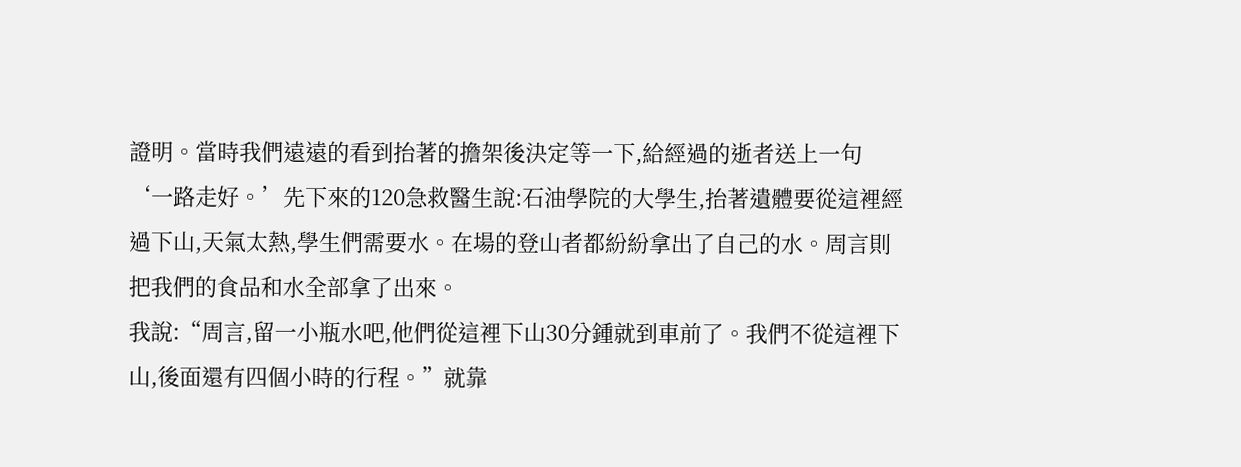證明。當時我們遠遠的看到抬著的擔架後決定等一下,給經過的逝者送上一句‘一路走好。’先下來的120急救醫生說:石油學院的大學生,抬著遺體要從這裡經過下山,天氣太熱,學生們需要水。在場的登山者都紛紛拿出了自己的水。周言則把我們的食品和水全部拿了出來。
我說:“周言,留一小瓶水吧,他們從這裡下山30分鍾就到車前了。我們不從這裡下山,後面還有四個小時的行程。”就靠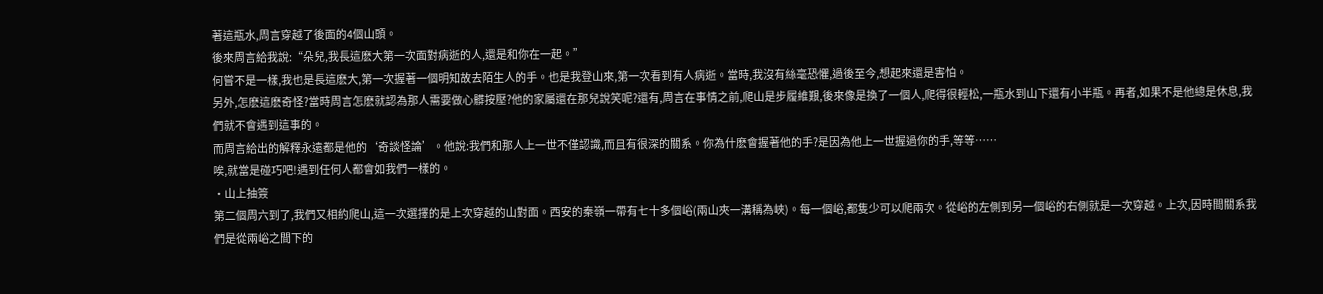著這瓶水,周言穿越了後面的4個山頭。
後來周言給我說:“朵兒,我長這麽大第一次面對病逝的人,還是和你在一起。”
何嘗不是一樣,我也是長這麽大,第一次握著一個明知故去陌生人的手。也是我登山來,第一次看到有人病逝。當時,我沒有絲毫恐懼,過後至今,想起來還是害怕。
另外,怎麽這麽奇怪?當時周言怎麽就認為那人需要做心髒按壓?他的家屬還在那兒說笑呢?還有,周言在事情之前,爬山是步履維艱,後來像是換了一個人,爬得很輕松,一瓶水到山下還有小半瓶。再者,如果不是他總是休息,我們就不會遇到這事的。
而周言給出的解釋永遠都是他的‘奇談怪論’。他說:我們和那人上一世不僅認識,而且有很深的關系。你為什麽會握著他的手?是因為他上一世握過你的手,等等……
唉,就當是碰巧吧!遇到任何人都會如我們一樣的。
・山上抽簽
第二個周六到了,我們又相約爬山,這一次選擇的是上次穿越的山對面。西安的秦嶺一帶有七十多個峪(兩山夾一溝稱為峽)。每一個峪,都隻少可以爬兩次。從峪的左側到另一個峪的右側就是一次穿越。上次,因時間關系我們是從兩峪之間下的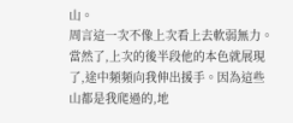山。
周言這一次不像上次看上去軟弱無力。當然了,上次的後半段他的本色就展現了,途中頻頻向我伸出援手。因為這些山都是我爬過的,地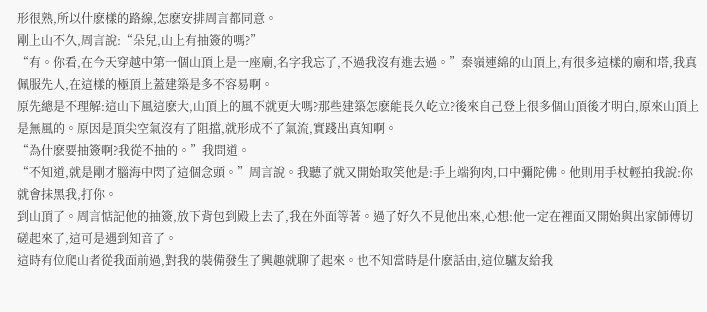形很熟,所以什麽樣的路線,怎麽安排周言都同意。
剛上山不久,周言說:“朵兒,山上有抽簽的嗎?”
“有。你看,在今天穿越中第一個山頂上是一座廟,名字我忘了,不過我沒有進去過。”秦嶺連綿的山頂上,有很多這樣的廟和塔,我真佩服先人,在這樣的極頂上蓋建築是多不容易啊。
原先總是不理解:這山下風這麽大,山頂上的風不就更大嗎?那些建築怎麽能長久屹立?後來自己登上很多個山頂後才明白,原來山頂上是無風的。原因是頂尖空氣沒有了阻擋,就形成不了氣流,實踐出真知啊。
“為什麽要抽簽啊?我從不抽的。”我問道。
“不知道,就是剛才腦海中閃了這個念頭。”周言說。我聽了就又開始取笑他是:手上端狗肉,口中彌陀佛。他則用手杖輕拍我說:你就會抹黑我,打你。
到山頂了。周言惦記他的抽簽,放下背包到殿上去了,我在外面等著。過了好久不見他出來,心想:他一定在裡面又開始與出家師傅切磋起來了,這可是遇到知音了。
這時有位爬山者從我面前過,對我的裝備發生了興趣就聊了起來。也不知當時是什麽話由,這位驢友給我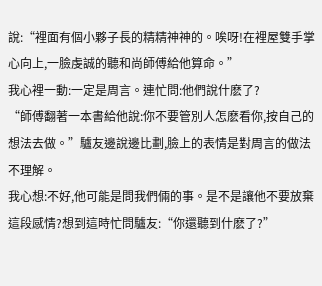說:“裡面有個小夥子長的精精神神的。唉呀!在裡屋雙手掌心向上,一臉虔誠的聽和尚師傅給他算命。”
我心裡一動:一定是周言。連忙問:他們說什麽了?
“師傅翻著一本書給他說:你不要管別人怎麽看你,按自己的想法去做。”驢友邊說邊比劃,臉上的表情是對周言的做法不理解。
我心想:不好,他可能是問我們倆的事。是不是讓他不要放棄這段感情?想到這時忙問驢友:“你還聽到什麽了?”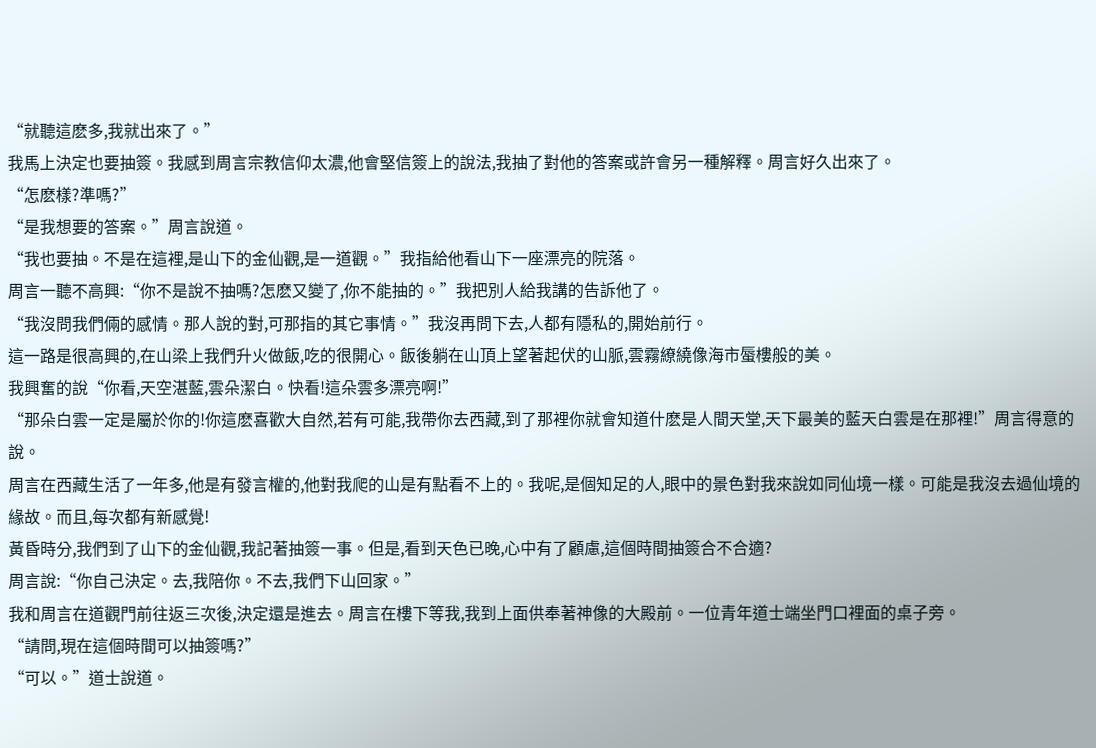“就聽這麽多,我就出來了。”
我馬上決定也要抽簽。我感到周言宗教信仰太濃,他會堅信簽上的說法,我抽了對他的答案或許會另一種解釋。周言好久出來了。
“怎麽樣?準嗎?”
“是我想要的答案。”周言說道。
“我也要抽。不是在這裡,是山下的金仙觀,是一道觀。”我指給他看山下一座漂亮的院落。
周言一聽不高興:“你不是說不抽嗎?怎麽又變了,你不能抽的。”我把別人給我講的告訴他了。
“我沒問我們倆的感情。那人說的對,可那指的其它事情。”我沒再問下去,人都有隱私的,開始前行。
這一路是很高興的,在山梁上我們升火做飯,吃的很開心。飯後躺在山頂上望著起伏的山脈,雲霧繚繞像海市蜃樓般的美。
我興奮的說“你看,天空湛藍,雲朵潔白。快看!這朵雲多漂亮啊!”
“那朵白雲一定是屬於你的!你這麽喜歡大自然,若有可能,我帶你去西藏,到了那裡你就會知道什麽是人間天堂,天下最美的藍天白雲是在那裡!”周言得意的說。
周言在西藏生活了一年多,他是有發言權的,他對我爬的山是有點看不上的。我呢,是個知足的人,眼中的景色對我來說如同仙境一樣。可能是我沒去過仙境的緣故。而且,每次都有新感覺!
黃昏時分,我們到了山下的金仙觀,我記著抽簽一事。但是,看到天色已晚,心中有了顧慮,這個時間抽簽合不合適?
周言說:“你自己決定。去,我陪你。不去,我們下山回家。”
我和周言在道觀門前往返三次後,決定還是進去。周言在樓下等我,我到上面供奉著神像的大殿前。一位青年道士端坐門口裡面的桌子旁。
“請問,現在這個時間可以抽簽嗎?”
“可以。”道士說道。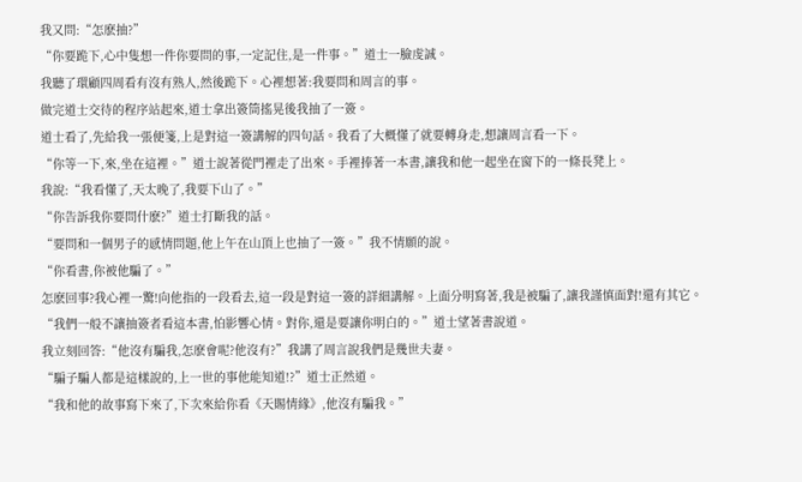我又問:“怎麽抽?”
“你要跪下,心中隻想一件你要問的事,一定記住,是一件事。”道士一臉虔誠。
我聽了環顧四周看有沒有熟人,然後跪下。心裡想著:我要問和周言的事。
做完道士交待的程序站起來,道士拿出簽筒搖晃後我抽了一簽。
道士看了,先給我一張便箋,上是對這一簽講解的四句話。我看了大概懂了就要轉身走,想讓周言看一下。
“你等一下,來,坐在這裡。”道士說著從門裡走了出來。手裡捧著一本書,讓我和他一起坐在窗下的一條長凳上。
我說:“我看懂了,天太晚了,我要下山了。”
“你告訴我你要問什麽?”道士打斷我的話。
“要問和一個男子的感情問題,他上午在山頂上也抽了一簽。”我不情願的說。
“你看書,你被他騙了。”
怎麽回事?我心裡一驚!向他指的一段看去,這一段是對這一簽的詳細講解。上面分明寫著,我是被騙了,讓我謹慎面對!還有其它。
“我們一般不讓抽簽者看這本書,怕影響心情。對你,還是要讓你明白的。”道士望著書說道。
我立刻回答:“他沒有騙我,怎麽會呢?他沒有?”我講了周言說我們是幾世夫妻。
“騙子騙人都是這樣說的,上一世的事他能知道!?”道士正然道。
“我和他的故事寫下來了,下次來給你看《天賜情緣》,他沒有騙我。”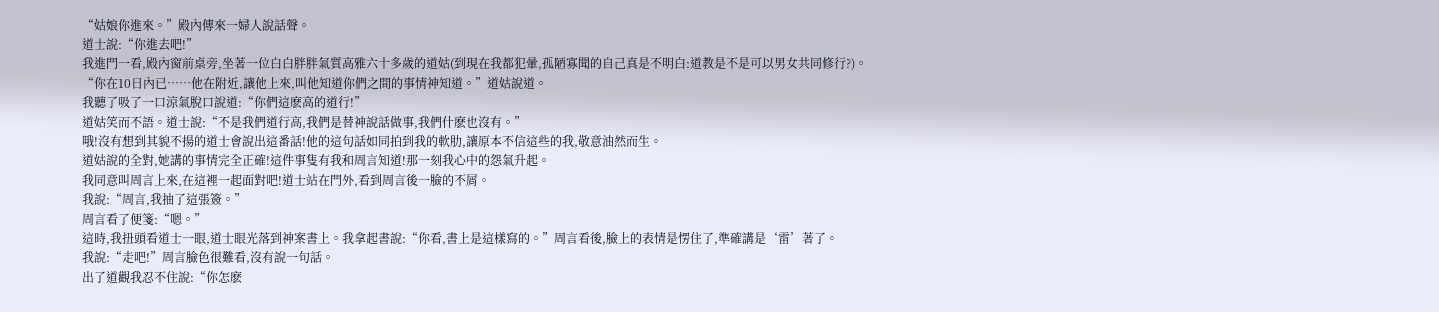“姑娘你進來。”殿內傳來一婦人說話聲。
道士說:“你進去吧!”
我進門一看,殿內窗前桌旁,坐著一位白白胖胖氣質高雅六十多歲的道姑(到現在我都犯暈,孤陋寡聞的自己真是不明白:道教是不是可以男女共同修行?)。
“你在10日內已……他在附近,讓他上來,叫他知道你們之間的事情神知道。”道姑說道。
我聽了吸了一口涼氣脫口說道:“你們這麽高的道行!”
道姑笑而不語。道士說:“不是我們道行高,我們是替神說話做事,我們什麽也沒有。”
哦!沒有想到其貌不揚的道士會說出這番話!他的這句話如同拍到我的軟肋,讓原本不信這些的我,敬意油然而生。
道姑說的全對,她講的事情完全正確!這件事隻有我和周言知道!那一刻我心中的怨氣升起。
我同意叫周言上來,在這裡一起面對吧!道士站在門外,看到周言後一臉的不屑。
我說:“周言,我抽了這張簽。”
周言看了便箋:“嗯。”
這時,我扭頭看道士一眼,道士眼光落到神案書上。我拿起書說:“你看,書上是這樣寫的。”周言看後,臉上的表情是愣住了,準確講是‘雷’著了。
我說:“走吧!”周言臉色很難看,沒有說一句話。
出了道觀我忍不住說:“你怎麽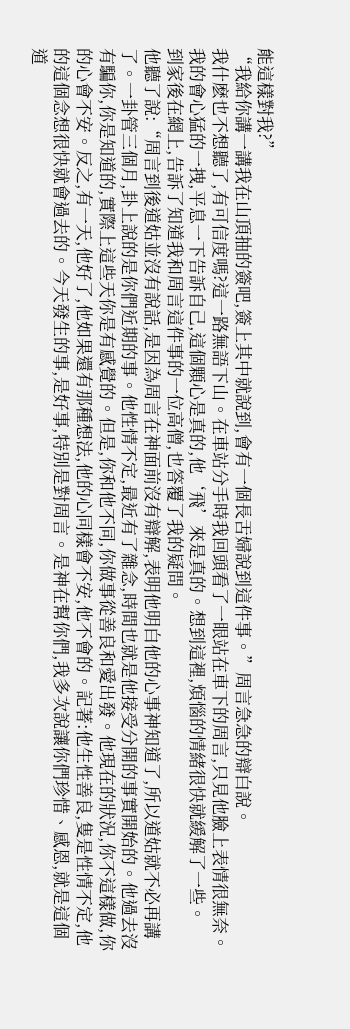能這樣對我?”
“我給你講一講我在山頂抽的簽吧,簽上其中就說到,會有一個長舌婦說到這件事。”周言急急的辯白說。
我什麽也不想聽了,有可信度嗎?這一路無語下山。在車站分手時我回頭看了一眼站在車下的周言,只見他臉上表情很無奈。我的會心猛的一拽,平息一下告訴自己,這個顆心是真的,他‘飛’來是真的。想到這裡,煩惱的情緒很快就緩解了一些。
到家後在網上,告訴了知道我和周言這件事的一位高僧,也答覆了我的疑問。
他聽了說:“周言到後道姑並沒有說話,是因為周言在神面前沒有辯解,表明他明白他的心事神知道了,所以道姑就不必再講了。一卦管三個月,卦上說的是你們近期的事。他性情不定,最近有了雜念,時間也就是他接受分開的事實開始的。他過去沒有騙你,你是知道的,實際上這些天你是有感覺的。但是,你和他不同,你做事從善良和愛出發。他現在的狀況,你不這樣做,你的心會不安。反之,有一天,他好了,他如果還有那種想法,他的心同樣會不安,他不會的。記著:他生性善良,隻是性情不定,他的這個念想很快就會過去的。今天發生的事,是好事,特別是對周言。是神在幫你們,我多次說讓你們珍惜、感恩,就是這個道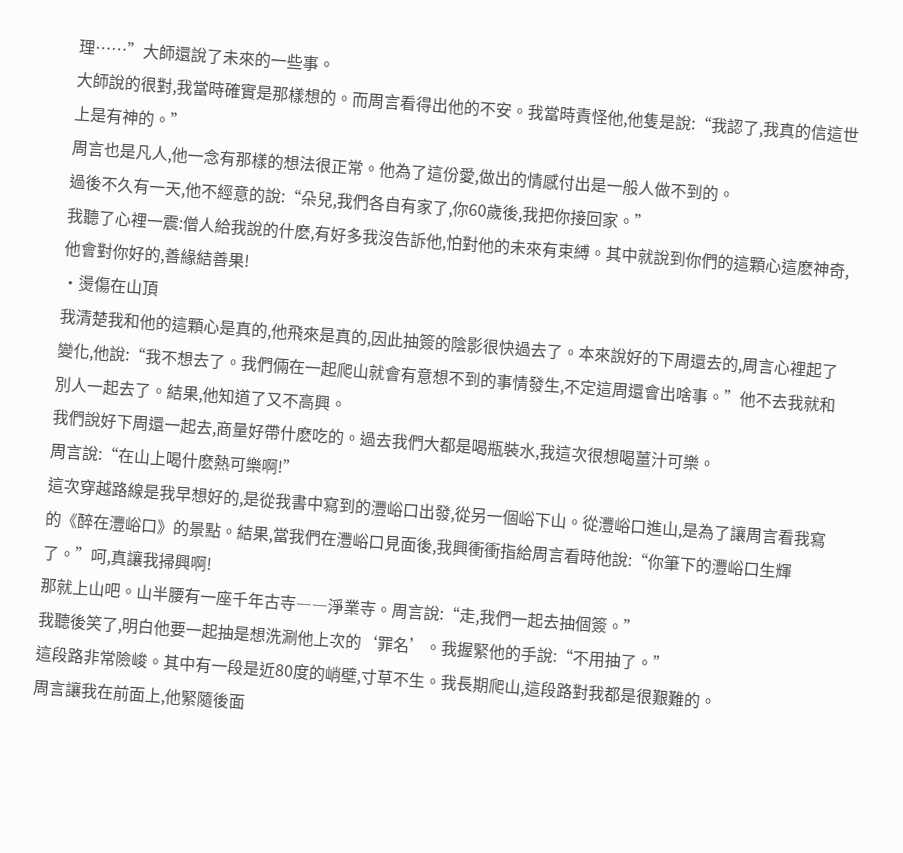理……”大師還說了未來的一些事。
大師說的很對,我當時確實是那樣想的。而周言看得出他的不安。我當時責怪他,他隻是說:“我認了,我真的信這世上是有神的。”
周言也是凡人,他一念有那樣的想法很正常。他為了這份愛,做出的情感付出是一般人做不到的。
過後不久有一天,他不經意的說:“朵兒,我們各自有家了,你60歲後,我把你接回家。”
我聽了心裡一震:僧人給我說的什麽,有好多我沒告訴他,怕對他的未來有束縛。其中就說到你們的這顆心這麽神奇,他會對你好的,善緣結善果!
・燙傷在山頂
我清楚我和他的這顆心是真的,他飛來是真的,因此抽簽的陰影很快過去了。本來說好的下周還去的,周言心裡起了變化,他說:“我不想去了。我們倆在一起爬山就會有意想不到的事情發生,不定這周還會出啥事。”他不去我就和別人一起去了。結果,他知道了又不高興。
我們說好下周還一起去,商量好帶什麽吃的。過去我們大都是喝瓶裝水,我這次很想喝薑汁可樂。
周言說:“在山上喝什麽熱可樂啊!”
這次穿越路線是我早想好的,是從我書中寫到的灃峪口出發,從另一個峪下山。從灃峪口進山,是為了讓周言看我寫的《醉在灃峪口》的景點。結果,當我們在灃峪口見面後,我興衝衝指給周言看時他說:“你筆下的灃峪口生輝了。”呵,真讓我掃興啊!
那就上山吧。山半腰有一座千年古寺――淨業寺。周言說:“走,我們一起去抽個簽。”
我聽後笑了,明白他要一起抽是想洗涮他上次的‘罪名’。我握緊他的手說:“不用抽了。”
這段路非常險峻。其中有一段是近80度的峭壁,寸草不生。我長期爬山,這段路對我都是很艱難的。
周言讓我在前面上,他緊隨後面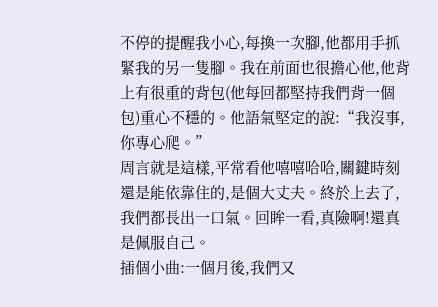不停的提醒我小心,每換一次腳,他都用手抓緊我的另一隻腳。我在前面也很擔心他,他背上有很重的背包(他每回都堅持我們背一個包)重心不穩的。他語氣堅定的說:“我沒事,你專心爬。”
周言就是這樣,平常看他嘻嘻哈哈,關鍵時刻還是能依靠住的,是個大丈夫。終於上去了,我們都長出一口氣。回眸一看,真險啊!還真是佩服自己。
插個小曲:一個月後,我們又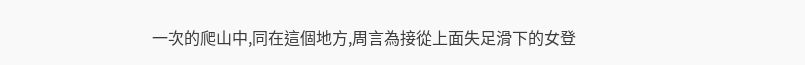一次的爬山中,同在這個地方,周言為接從上面失足滑下的女登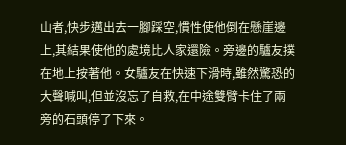山者,快步邁出去一腳踩空,慣性使他倒在懸崖邊上,其結果使他的處境比人家還險。旁邊的驢友撲在地上按著他。女驢友在快速下滑時,雖然驚恐的大聲喊叫,但並沒忘了自救,在中途雙臂卡住了兩旁的石頭停了下來。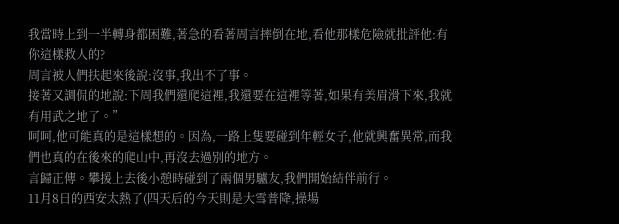我當時上到一半轉身都困難,著急的看著周言摔倒在地,看他那樣危險就批評他:有你這樣救人的?
周言被人們扶起來後說:沒事,我出不了事。
接著又調侃的地說:下周我們還爬這裡,我還要在這裡等著,如果有美眉滑下來,我就有用武之地了。”
呵呵,他可能真的是這樣想的。因為,一路上隻要碰到年輕女子,他就興奮異常,而我們也真的在後來的爬山中,再沒去過別的地方。
言歸正傳。攀援上去後小憩時碰到了兩個男驢友,我們開始結伴前行。
11月8日的西安太熱了(四天后的今天則是大雪普降,操場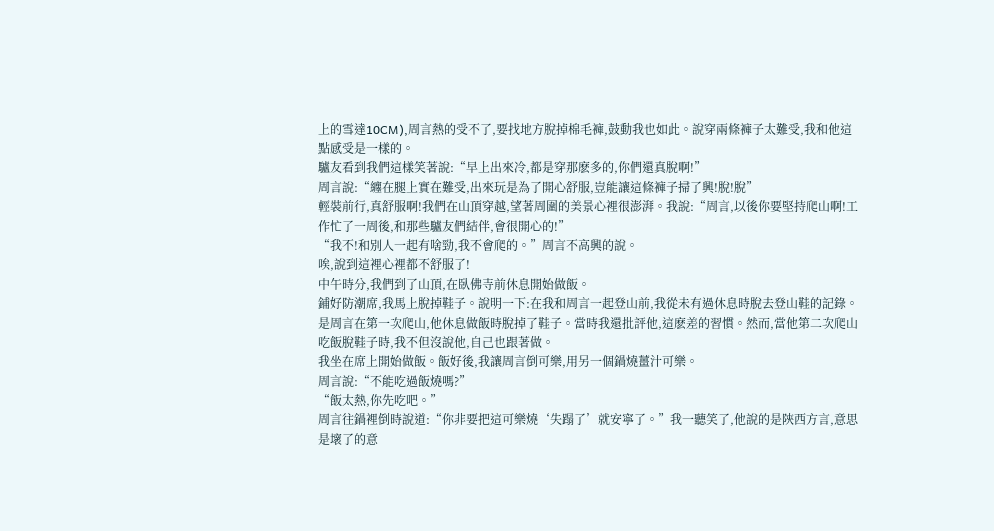上的雪達10CM),周言熱的受不了,要找地方脫掉棉毛褲,鼓動我也如此。說穿兩條褲子太難受,我和他這點感受是一樣的。
驢友看到我們這樣笑著說:“早上出來冷,都是穿那麽多的,你們還真脫啊!”
周言說:“纏在腿上實在難受,出來玩是為了開心舒服,豈能讓這條褲子掃了興!脫!脫”
輕裝前行,真舒服啊!我們在山頂穿越,望著周圍的美景心裡很澎湃。我說:“周言,以後你要堅持爬山啊!工作忙了一周後,和那些驢友們結伴,會很開心的!”
“我不!和別人一起有啥勁,我不會爬的。”周言不高興的說。
唉,說到這裡心裡都不舒服了!
中午時分,我們到了山頂,在臥佛寺前休息開始做飯。
鋪好防潮席,我馬上脫掉鞋子。說明一下:在我和周言一起登山前,我從未有過休息時脫去登山鞋的記錄。是周言在第一次爬山,他休息做飯時脫掉了鞋子。當時我還批評他,這麽差的習慣。然而,當他第二次爬山吃飯脫鞋子時,我不但沒說他,自己也跟著做。
我坐在席上開始做飯。飯好後,我讓周言倒可樂,用另一個鍋燒薑汁可樂。
周言說:“不能吃過飯燒嗎?”
“飯太熱,你先吃吧。”
周言往鍋裡倒時說道:“你非要把這可樂燒‘失蹋了’就安寧了。”我一聽笑了,他說的是陝西方言,意思是壞了的意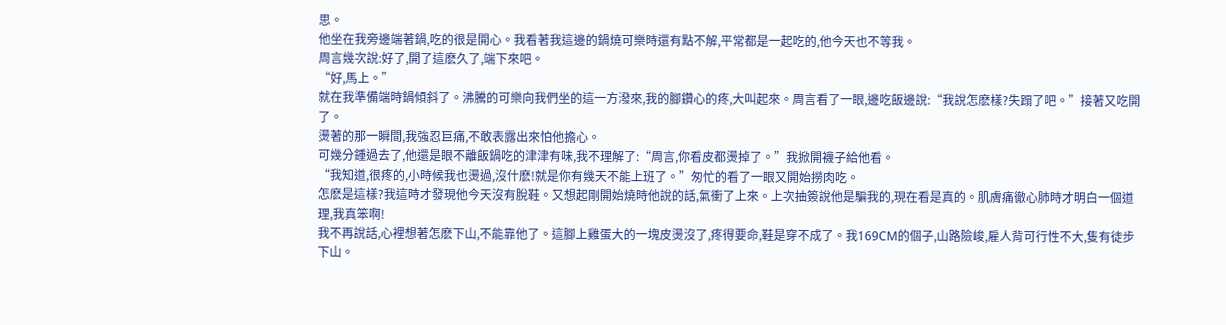思。
他坐在我旁邊端著鍋,吃的很是開心。我看著我這邊的鍋燒可樂時還有點不解,平常都是一起吃的,他今天也不等我。
周言幾次說:好了,開了這麽久了,端下來吧。
“好,馬上。”
就在我準備端時鍋傾斜了。沸騰的可樂向我們坐的這一方潑來,我的腳鑽心的疼,大叫起來。周言看了一眼,邊吃飯邊說:“我說怎麽樣?失蹋了吧。”接著又吃開了。
燙著的那一瞬間,我強忍巨痛,不敢表露出來怕他擔心。
可幾分鍾過去了,他還是眼不離飯鍋吃的津津有味,我不理解了:“周言,你看皮都燙掉了。”我掀開襪子給他看。
“我知道,很疼的,小時候我也燙過,沒什麽!就是你有幾天不能上班了。”匆忙的看了一眼又開始撈肉吃。
怎麽是這樣?我這時才發現他今天沒有脫鞋。又想起剛開始燒時他說的話,氣衝了上來。上次抽簽說他是騙我的,現在看是真的。肌膚痛徹心肺時才明白一個道理,我真笨啊!
我不再說話,心裡想著怎麽下山,不能靠他了。這腳上雞蛋大的一塊皮燙沒了,疼得要命,鞋是穿不成了。我169CM的個子,山路險峻,雇人背可行性不大,隻有徒步下山。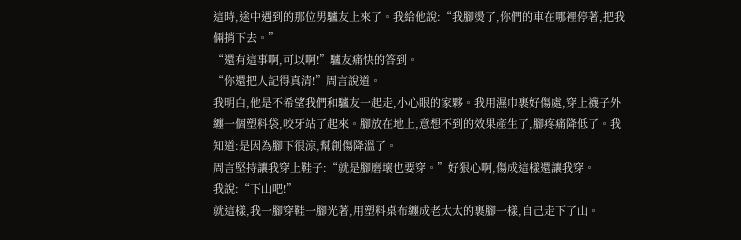這時,途中遇到的那位男驢友上來了。我給他說:“我腳燙了,你們的車在哪裡停著,把我倆捎下去。”
“還有這事啊,可以啊!”驢友痛快的答到。
“你還把人記得真清!”周言說道。
我明白,他是不希望我們和驢友一起走,小心眼的家夥。我用濕巾裹好傷處,穿上襪子外纏一個塑料袋,咬牙站了起來。腳放在地上,意想不到的效果產生了,腳疼痛降低了。我知道:是因為腳下很涼,幫創傷降溫了。
周言堅持讓我穿上鞋子:“就是腳磨壞也要穿。”好狠心啊,傷成這樣還讓我穿。
我說:“下山吧!”
就這樣,我一腳穿鞋一腳光著,用塑料桌布纏成老太太的裹腳一樣,自己走下了山。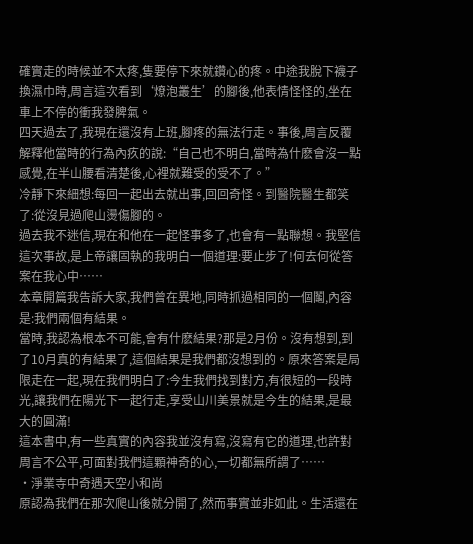確實走的時候並不太疼,隻要停下來就鑽心的疼。中途我脫下襪子換濕巾時,周言這次看到‘燎泡叢生’的腳後,他表情怪怪的,坐在車上不停的衝我發脾氣。
四天過去了,我現在還沒有上班,腳疼的無法行走。事後,周言反覆解釋他當時的行為內疚的說:“自己也不明白,當時為什麽會沒一點感覺,在半山腰看清楚後,心裡就難受的受不了。”
冷靜下來細想:每回一起出去就出事,回回奇怪。到醫院醫生都笑了:從沒見過爬山燙傷腳的。
過去我不迷信,現在和他在一起怪事多了,也會有一點聯想。我堅信這次事故,是上帝讓固執的我明白一個道理:要止步了!何去何從答案在我心中……
本章開篇我告訴大家,我們曾在異地,同時抓過相同的一個鬮,內容是:我們兩個有結果。
當時,我認為根本不可能,會有什麽結果?那是2月份。沒有想到,到了10月真的有結果了,這個結果是我們都沒想到的。原來答案是局限走在一起,現在我們明白了:今生我們找到對方,有很短的一段時光,讓我們在陽光下一起行走,享受山川美景就是今生的結果,是最大的圓滿!
這本書中,有一些真實的內容我並沒有寫,沒寫有它的道理,也許對周言不公平,可面對我們這顆神奇的心,一切都無所謂了……
・淨業寺中奇遇天空小和尚
原認為我們在那次爬山後就分開了,然而事實並非如此。生活還在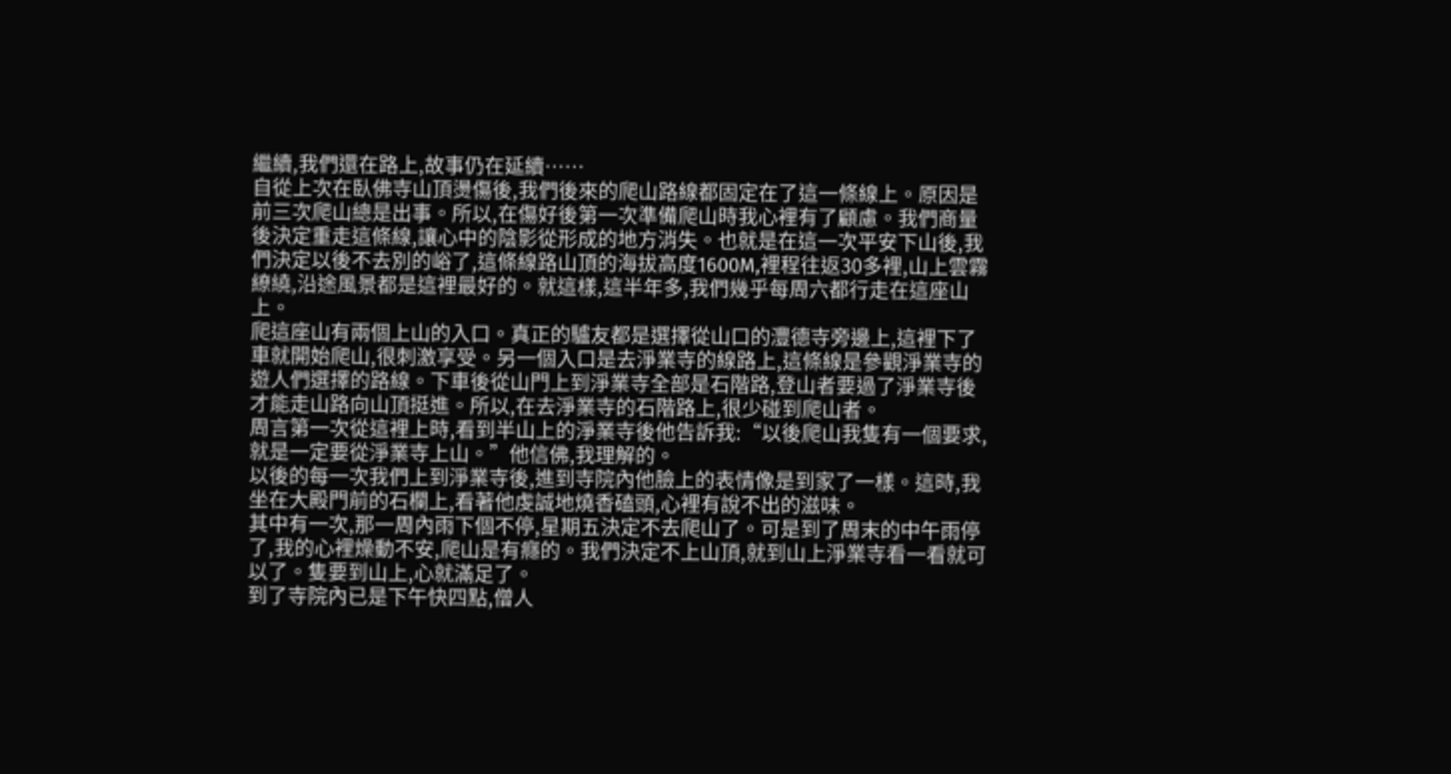繼續,我們還在路上,故事仍在延續……
自從上次在臥佛寺山頂燙傷後,我們後來的爬山路線都固定在了這一條線上。原因是前三次爬山總是出事。所以,在傷好後第一次準備爬山時我心裡有了顧慮。我們商量後決定重走這條線,讓心中的陰影從形成的地方消失。也就是在這一次平安下山後,我們決定以後不去別的峪了,這條線路山頂的海拔高度1600M,裡程往返30多裡,山上雲霧繚繞,沿途風景都是這裡最好的。就這樣,這半年多,我們幾乎每周六都行走在這座山上。
爬這座山有兩個上山的入口。真正的驢友都是選擇從山口的灃德寺旁邊上,這裡下了車就開始爬山,很刺激享受。另一個入口是去淨業寺的線路上,這條線是參觀淨業寺的遊人們選擇的路線。下車後從山門上到淨業寺全部是石階路,登山者要過了淨業寺後才能走山路向山頂挺進。所以,在去淨業寺的石階路上,很少碰到爬山者。
周言第一次從這裡上時,看到半山上的淨業寺後他告訴我:“以後爬山我隻有一個要求,就是一定要從淨業寺上山。”他信佛,我理解的。
以後的每一次我們上到淨業寺後,進到寺院內他臉上的表情像是到家了一樣。這時,我坐在大殿門前的石欄上,看著他虔誠地燒香磕頭,心裡有說不出的滋味。
其中有一次,那一周內雨下個不停,星期五決定不去爬山了。可是到了周末的中午雨停了,我的心裡燥動不安,爬山是有癮的。我們決定不上山頂,就到山上淨業寺看一看就可以了。隻要到山上,心就滿足了。
到了寺院內已是下午快四點,僧人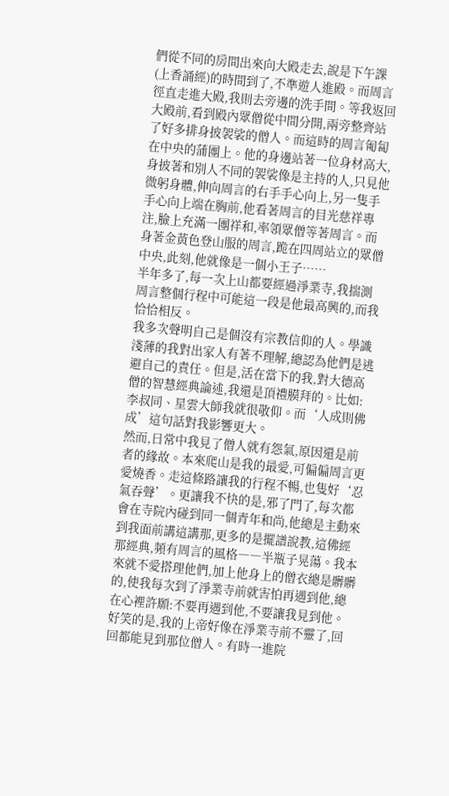們從不同的房間出來向大殿走去,說是下午課(上香誦經)的時間到了,不準遊人進殿。而周言徑直走進大殿,我則去旁邊的洗手間。等我返回大殿前,看到殿內眾僧從中間分開,兩旁整齊站了好多排身披袈裟的僧人。而這時的周言匍匐在中央的蒲團上。他的身邊站著一位身材高大,身披著和別人不同的袈裟像是主持的人,只見他微躬身體,伸向周言的右手手心向上,另一隻手手心向上端在胸前,他看著周言的目光慈祥專注,臉上充滿一團祥和,率領眾僧等著周言。而身著金黃色登山服的周言,跪在四周站立的眾僧中央,此刻,他就像是一個小王子……
半年多了,每一次上山都要經過淨業寺,我揣測周言整個行程中可能這一段是他最高興的,而我恰恰相反。
我多次聲明自己是個沒有宗教信仰的人。學識淺薄的我對出家人有著不理解,總認為他們是逃避自己的責任。但是,活在當下的我,對大德高僧的智慧經典論述,我還是頂禮膜拜的。比如:李叔同、星雲大師我就很敬仰。而‘人成則佛成’這句話對我影響更大。
然而,日常中我見了僧人就有怨氣,原因還是前者的緣故。本來爬山是我的最愛,可偏偏周言更愛燒香。走這條路讓我的行程不暢,也隻好‘忍氣吞聲’。更讓我不快的是,邪了門了,每次都會在寺院內碰到同一個青年和尚,他總是主動來到我面前講這講那,更多的是擺譜說教,這佛經那經典,頻有周言的風格――半瓶子晃蕩。我本來就不愛搭理他們,加上他身上的僧衣總是髒髒的,使我每次到了淨業寺前就害怕再遇到他,總在心裡許願:不要再遇到他,不要讓我見到他。
好笑的是,我的上帝好像在淨業寺前不靈了,回回都能見到那位僧人。有時一進院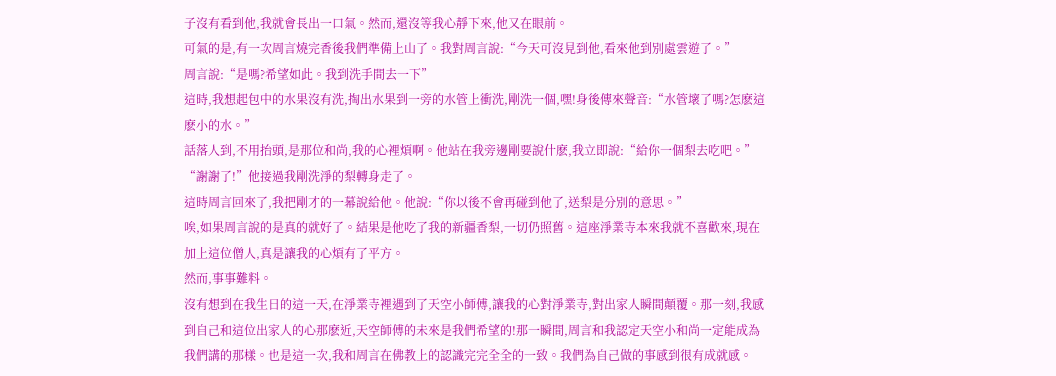子沒有看到他,我就會長出一口氣。然而,還沒等我心靜下來,他又在眼前。
可氣的是,有一次周言燒完香後我們準備上山了。我對周言說:“今天可沒見到他,看來他到別處雲遊了。”
周言說:“是嗎?希望如此。我到洗手間去一下”
這時,我想起包中的水果沒有洗,掏出水果到一旁的水管上衝洗,剛洗一個,嘿!身後傳來聲音:“水管壞了嗎?怎麽這麽小的水。”
話落人到,不用抬頭,是那位和尚,我的心裡煩啊。他站在我旁邊剛要說什麽,我立即說:“給你一個梨去吃吧。”
“謝謝了!”他接過我剛洗淨的梨轉身走了。
這時周言回來了,我把剛才的一幕說給他。他說:“你以後不會再碰到他了,送梨是分別的意思。”
唉,如果周言說的是真的就好了。結果是他吃了我的新疆香梨,一切仍照舊。這座淨業寺本來我就不喜歡來,現在加上這位僧人,真是讓我的心煩有了平方。
然而,事事難料。
沒有想到在我生日的這一天,在淨業寺裡遇到了天空小師傅,讓我的心對淨業寺,對出家人瞬間顛覆。那一刻,我感到自己和這位出家人的心那麽近,天空師傅的未來是我們希望的!那一瞬間,周言和我認定天空小和尚一定能成為我們講的那樣。也是這一次,我和周言在佛教上的認識完完全全的一致。我們為自己做的事感到很有成就感。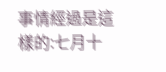事情經過是這樣的:七月十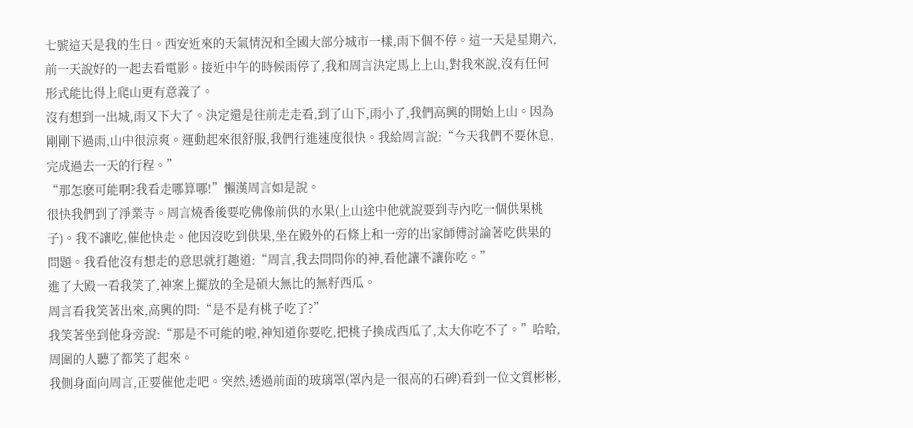七號這天是我的生日。西安近來的天氣情況和全國大部分城市一樣,雨下個不停。這一天是星期六,前一天說好的一起去看電影。接近中午的時候雨停了,我和周言決定馬上上山,對我來說,沒有任何形式能比得上爬山更有意義了。
沒有想到一出城,雨又下大了。決定還是往前走走看,到了山下,雨小了,我們高興的開始上山。因為剛剛下過雨,山中很涼爽。運動起來很舒服,我們行進速度很快。我給周言說:“今天我們不要休息,完成過去一天的行程。”
“那怎麽可能啊?我看走哪算哪!”懶漢周言如是說。
很快我們到了淨業寺。周言燒香後要吃佛像前供的水果(上山途中他就說要到寺內吃一個供果桃子)。我不讓吃,催他快走。他因沒吃到供果,坐在殿外的石條上和一旁的出家師傅討論著吃供果的問題。我看他沒有想走的意思就打趣道:“周言,我去問問你的神,看他讓不讓你吃。”
進了大殿一看我笑了,神案上擺放的全是碩大無比的無籽西瓜。
周言看我笑著出來,高興的問:“是不是有桃子吃了?”
我笑著坐到他身旁說:“那是不可能的啦,神知道你要吃,把桃子換成西瓜了,太大你吃不了。”哈哈,周圍的人聽了都笑了起來。
我側身面向周言,正要催他走吧。突然,透過前面的玻璃罩(罩內是一很高的石碑)看到一位文質彬彬,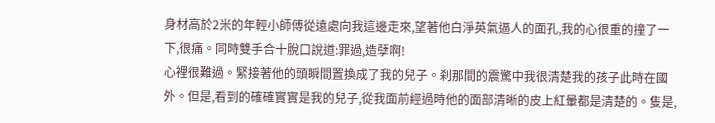身材高於2米的年輕小師傅從遠處向我這邊走來,望著他白淨英氣逼人的面孔,我的心很重的撞了一下,很痛。同時雙手合十脫口說道:罪過,造孽啊!
心裡很難過。緊接著他的頭瞬間置換成了我的兒子。刹那間的震驚中我很清楚我的孩子此時在國外。但是,看到的確確實實是我的兒子,從我面前經過時他的面部清晰的皮上紅暈都是清楚的。隻是,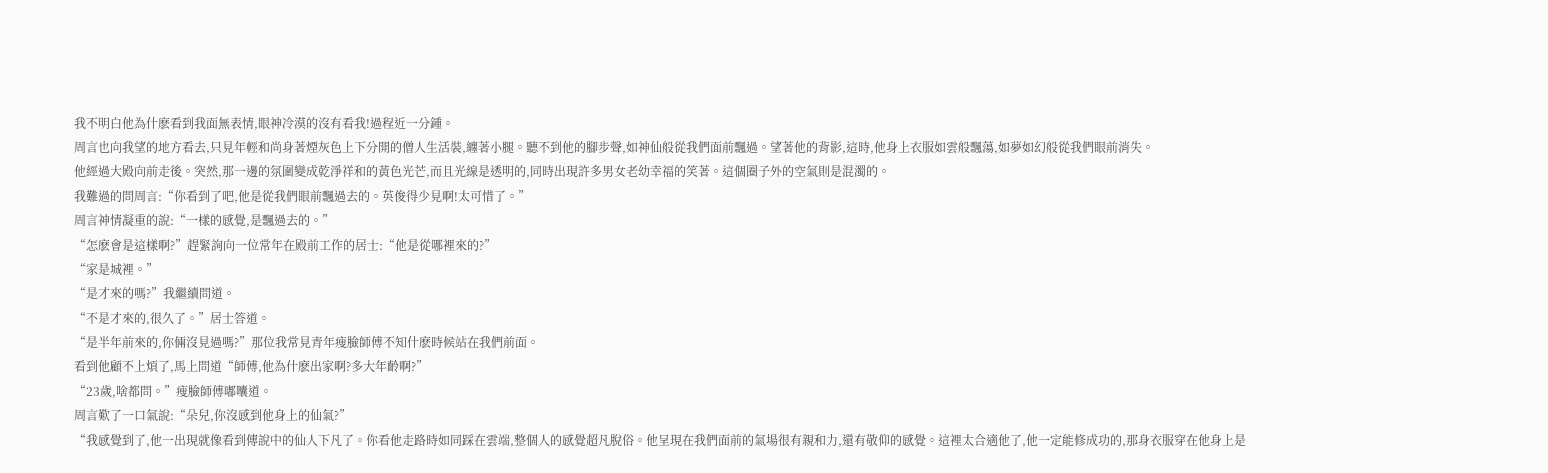我不明白他為什麽看到我面無表情,眼神冷漠的沒有看我!過程近一分鍾。
周言也向我望的地方看去,只見年輕和尚身著煙灰色上下分開的僧人生活裝,纏著小腿。聽不到他的腳步聲,如神仙般從我們面前飄過。望著他的背影,這時,他身上衣服如雲般飄蕩,如夢如幻般從我們眼前消失。
他經過大殿向前走後。突然,那一邊的氛圍變成乾淨祥和的黃色光芒,而且光線是透明的,同時出現許多男女老幼幸福的笑著。這個圈子外的空氣則是混濁的。
我難過的問周言:“你看到了吧,他是從我們眼前飄過去的。英俊得少見啊!太可惜了。”
周言神情凝重的說:“一樣的感覺,是飄過去的。”
“怎麽會是這樣啊?”趕緊詢向一位常年在殿前工作的居士:“他是從哪裡來的?”
“家是城裡。”
“是才來的嗎?”我繼續問道。
“不是才來的,很久了。”居士答道。
“是半年前來的,你倆沒見過嗎?”那位我常見青年瘦臉師傅不知什麽時候站在我們前面。
看到他顧不上煩了,馬上問道“師傅,他為什麽出家啊?多大年齡啊?”
“23歲,啥都問。”瘦臉師傅嘟囔道。
周言歎了一口氣說:“朵兒,你沒感到他身上的仙氣?”
“我感覺到了,他一出現就像看到傳說中的仙人下凡了。你看他走路時如同踩在雲端,整個人的感覺超凡脫俗。他呈現在我們面前的氣場很有親和力,還有敬仰的感覺。這裡太合適他了,他一定能修成功的,那身衣服穿在他身上是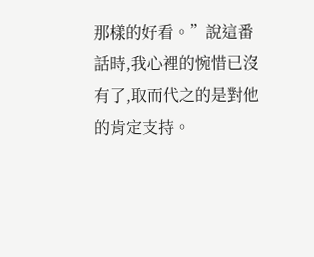那樣的好看。”說這番話時,我心裡的惋惜已沒有了,取而代之的是對他的肯定支持。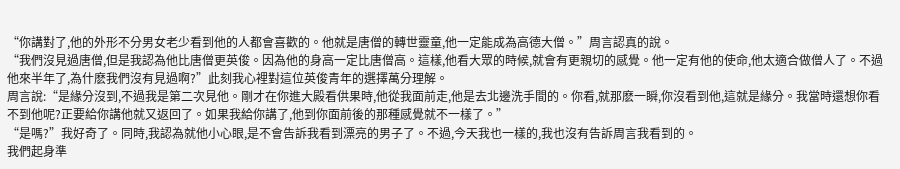“你講對了,他的外形不分男女老少看到他的人都會喜歡的。他就是唐僧的轉世靈童,他一定能成為高德大僧。”周言認真的說。
“我們沒見過唐僧,但是我認為他比唐僧更英俊。因為他的身高一定比唐僧高。這樣,他看大眾的時候,就會有更親切的感覺。他一定有他的使命,他太適合做僧人了。不過他來半年了,為什麽我們沒有見過啊?”此刻我心裡對這位英俊青年的選擇萬分理解。
周言說:“是緣分沒到,不過我是第二次見他。剛才在你進大殿看供果時,他從我面前走,他是去北邊洗手間的。你看,就那麽一瞬,你沒看到他,這就是緣分。我當時還想你看不到他呢?正要給你講他就又返回了。如果我給你講了,他到你面前後的那種感覺就不一樣了。”
“是嗎?”我好奇了。同時,我認為就他小心眼,是不會告訴我看到漂亮的男子了。不過,今天我也一樣的,我也沒有告訴周言我看到的。
我們起身準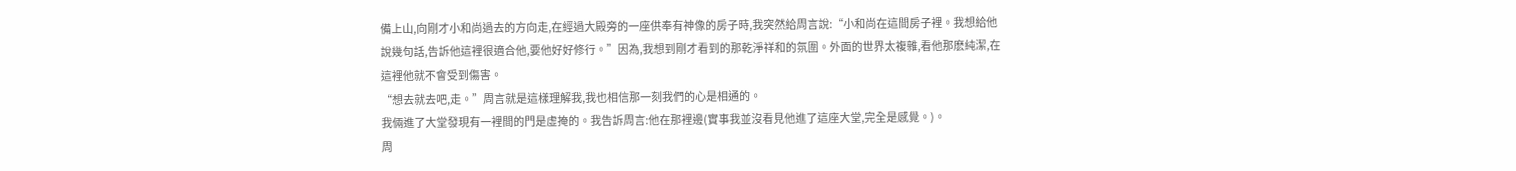備上山,向剛才小和尚過去的方向走,在經過大殿旁的一座供奉有神像的房子時,我突然給周言說:“小和尚在這間房子裡。我想給他說幾句話,告訴他這裡很適合他,要他好好修行。”因為,我想到剛才看到的那乾淨祥和的氛圍。外面的世界太複雜,看他那麽純潔,在這裡他就不會受到傷害。
“想去就去吧,走。”周言就是這樣理解我,我也相信那一刻我們的心是相通的。
我倆進了大堂發現有一裡間的門是虛掩的。我告訴周言:他在那裡邊(實事我並沒看見他進了這座大堂,完全是感覺。)。
周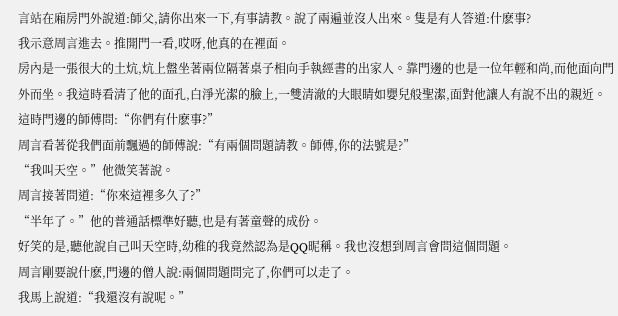言站在廂房門外說道:師父,請你出來一下,有事請教。說了兩遍並沒人出來。隻是有人答道:什麽事?
我示意周言進去。推開門一看,哎呀,他真的在裡面。
房內是一張很大的土炕,炕上盤坐著兩位隔著桌子相向手執經書的出家人。靠門邊的也是一位年輕和尚,而他面向門外而坐。我這時看清了他的面孔,白淨光潔的臉上,一雙清澈的大眼睛如嬰兒般聖潔,面對他讓人有說不出的親近。
這時門邊的師傅問:“你們有什麽事?”
周言看著從我們面前飄過的師傅說:“有兩個問題請教。師傅,你的法號是?”
“我叫天空。”他微笑著說。
周言接著問道:“你來這裡多久了?”
“半年了。”他的普通話標準好聽,也是有著童聲的成份。
好笑的是,聽他說自己叫天空時,幼稚的我竟然認為是QQ昵稱。我也沒想到周言會問這個問題。
周言剛要說什麽,門邊的僧人說:兩個問題問完了,你們可以走了。
我馬上說道:“我還沒有說呢。”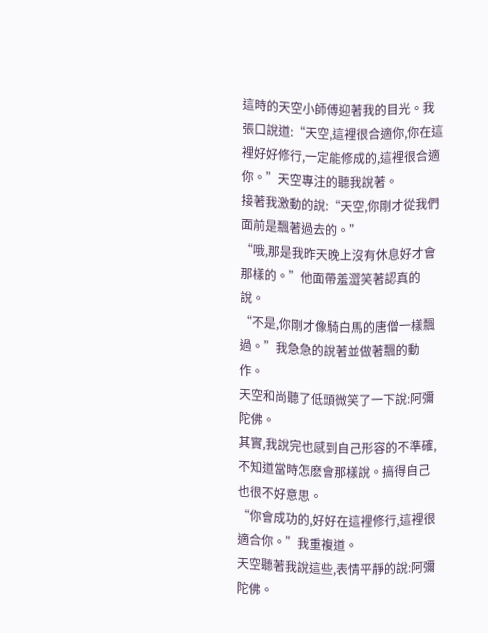這時的天空小師傅迎著我的目光。我張口說道:“天空,這裡很合適你,你在這裡好好修行,一定能修成的,這裡很合適你。”天空專注的聽我說著。
接著我激動的說:“天空,你剛才從我們面前是飄著過去的。”
“哦,那是我昨天晚上沒有休息好才會那樣的。”他面帶羞澀笑著認真的說。
“不是,你剛才像騎白馬的唐僧一樣飄過。”我急急的說著並做著飄的動作。
天空和尚聽了低頭微笑了一下說:阿彌陀佛。
其實,我說完也感到自己形容的不準確,不知道當時怎麽會那樣說。搞得自己也很不好意思。
“你會成功的,好好在這裡修行,這裡很適合你。”我重複道。
天空聽著我說這些,表情平靜的說:阿彌陀佛。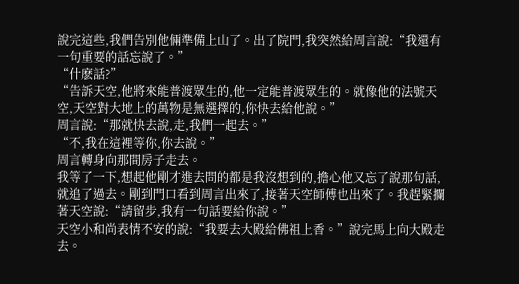說完這些,我們告別他倆準備上山了。出了院門,我突然給周言說:“我還有一句重要的話忘說了。”
“什麽話?”
“告訴天空,他將來能普渡眾生的,他一定能普渡眾生的。就像他的法號天空,天空對大地上的萬物是無選擇的,你快去給他說。”
周言說:“那就快去說,走,我們一起去。”
“不,我在這裡等你,你去說。”
周言轉身向那間房子走去。
我等了一下,想起他剛才進去問的都是我沒想到的,擔心他又忘了說那句話,就追了過去。剛到門口看到周言出來了,接著天空師傅也出來了。我趕緊攔著天空說:“請留步,我有一句話要給你說。”
天空小和尚表情不安的說:“我要去大殿給佛祖上香。”說完馬上向大殿走去。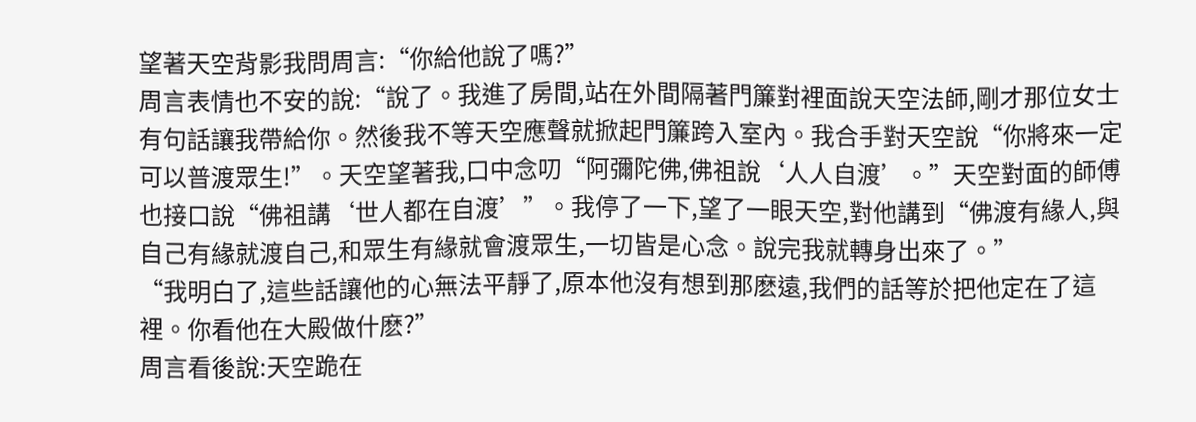望著天空背影我問周言:“你給他說了嗎?”
周言表情也不安的說:“說了。我進了房間,站在外間隔著門簾對裡面說天空法師,剛才那位女士有句話讓我帶給你。然後我不等天空應聲就掀起門簾跨入室內。我合手對天空說“你將來一定可以普渡眾生!”。天空望著我,口中念叨“阿彌陀佛,佛祖說‘人人自渡’。”天空對面的師傅也接口說“佛祖講‘世人都在自渡’”。我停了一下,望了一眼天空,對他講到“佛渡有緣人,與自己有緣就渡自己,和眾生有緣就會渡眾生,一切皆是心念。說完我就轉身出來了。”
“我明白了,這些話讓他的心無法平靜了,原本他沒有想到那麽遠,我們的話等於把他定在了這裡。你看他在大殿做什麽?”
周言看後說:天空跪在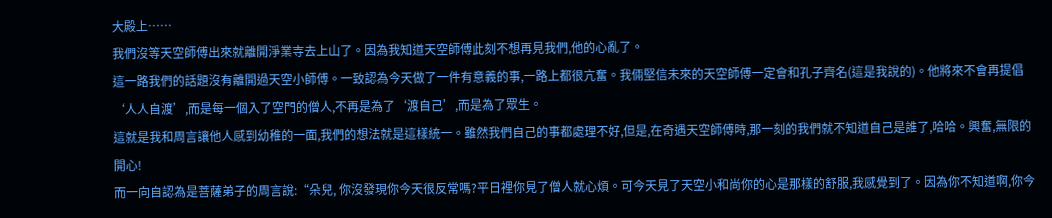大殿上……
我們沒等天空師傅出來就離開淨業寺去上山了。因為我知道天空師傅此刻不想再見我們,他的心亂了。
這一路我們的話題沒有離開過天空小師傅。一致認為今天做了一件有意義的事,一路上都很亢奮。我倆堅信未來的天空師傅一定會和孔子齊名(這是我說的)。他將來不會再提倡‘人人自渡’,而是每一個入了空門的僧人,不再是為了‘渡自己’,而是為了眾生。
這就是我和周言讓他人感到幼稚的一面,我們的想法就是這樣統一。雖然我們自己的事都處理不好,但是,在奇遇天空師傅時,那一刻的我們就不知道自己是誰了,哈哈。興奮,無限的開心!
而一向自認為是菩薩弟子的周言說:“朵兒, 你沒發現你今天很反常嗎?平日裡你見了僧人就心煩。可今天見了天空小和尚你的心是那樣的舒服,我感覺到了。因為你不知道啊,你今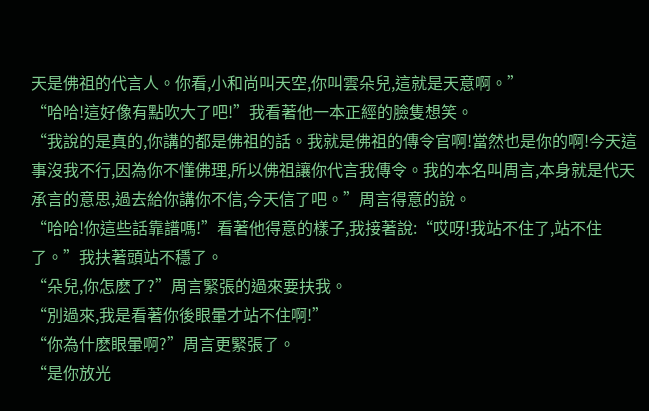天是佛祖的代言人。你看,小和尚叫天空,你叫雲朵兒,這就是天意啊。”
“哈哈!這好像有點吹大了吧!”我看著他一本正經的臉隻想笑。
“我說的是真的,你講的都是佛祖的話。我就是佛祖的傳令官啊!當然也是你的啊!今天這事沒我不行,因為你不懂佛理,所以佛祖讓你代言我傳令。我的本名叫周言,本身就是代天承言的意思,過去給你講你不信,今天信了吧。”周言得意的說。
“哈哈!你這些話靠譜嗎!”看著他得意的樣子,我接著說:“哎呀!我站不住了,站不住了。”我扶著頭站不穩了。
“朵兒,你怎麽了?”周言緊張的過來要扶我。
“別過來,我是看著你後眼暈才站不住啊!”
“你為什麽眼暈啊?”周言更緊張了。
“是你放光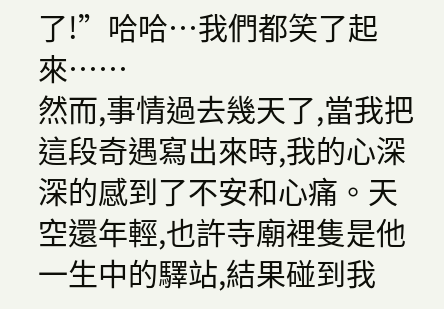了!”哈哈…我們都笑了起來……
然而,事情過去幾天了,當我把這段奇遇寫出來時,我的心深深的感到了不安和心痛。天空還年輕,也許寺廟裡隻是他一生中的驛站,結果碰到我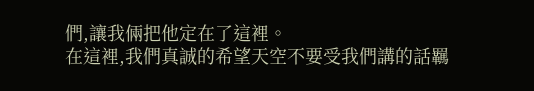們,讓我倆把他定在了這裡。
在這裡,我們真誠的希望天空不要受我們講的話羈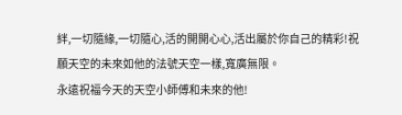絆,一切隨緣,一切隨心,活的開開心心,活出屬於你自己的精彩!祝願天空的未來如他的法號天空一樣,寬廣無限。
永遠祝福今天的天空小師傅和未來的他!